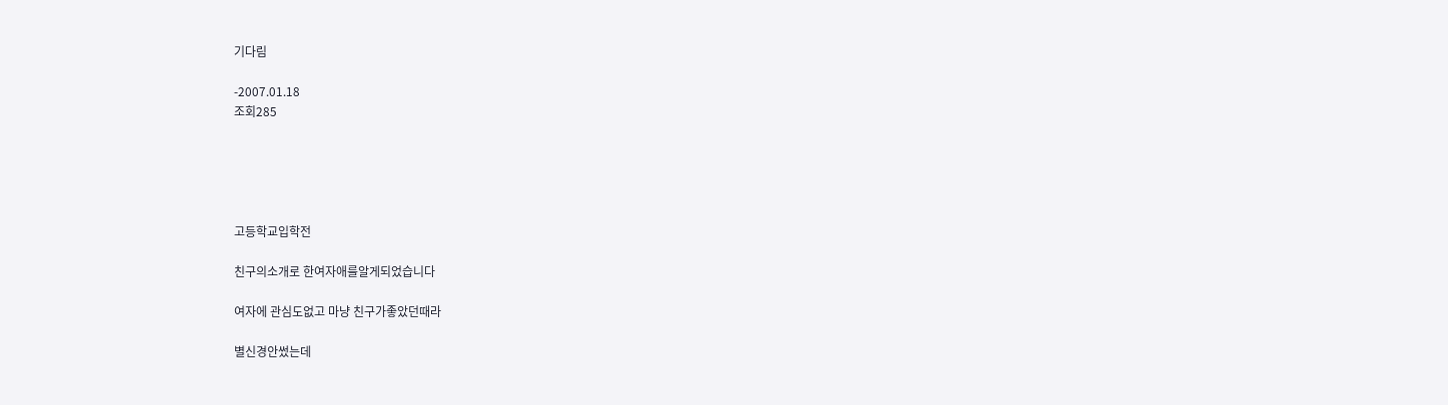기다림

-2007.01.18
조회285





고등학교입학전

친구의소개로 한여자애를알게되었습니다

여자에 관심도없고 마냥 친구가좋았던때라

별신경안썼는데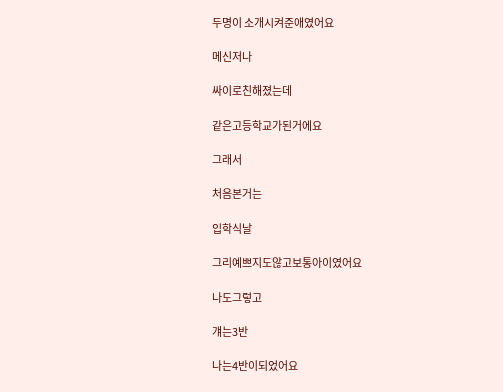두명이 소개시켜준애였어요

메신저나

싸이로친해졌는데

같은고등학교가된거에요

그래서

처음본거는

입학식날

그리예쁘지도않고보통아이였어요

나도그렇고

걔는3반

나는4반이되었어요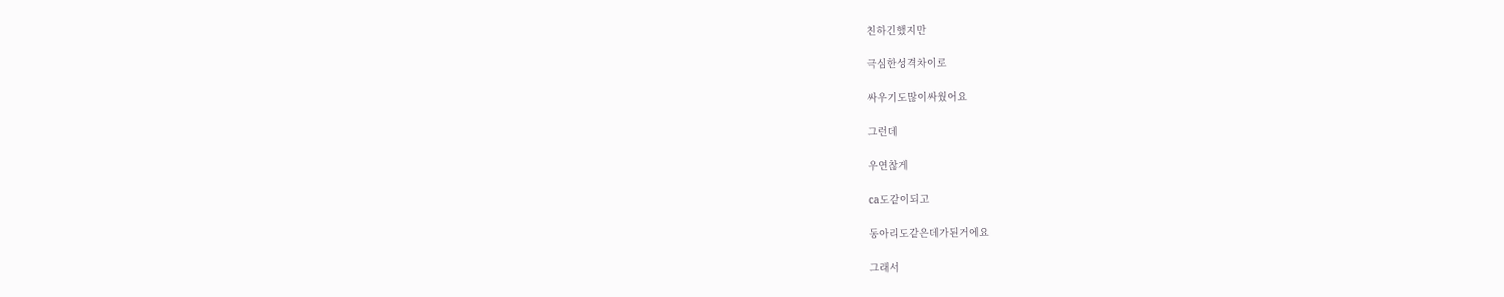친하긴했지만

극심한성격차이로

싸우기도많이싸웠어요

그런데

우연찮게

ca도같이되고

동아리도같은데가된거에요

그래서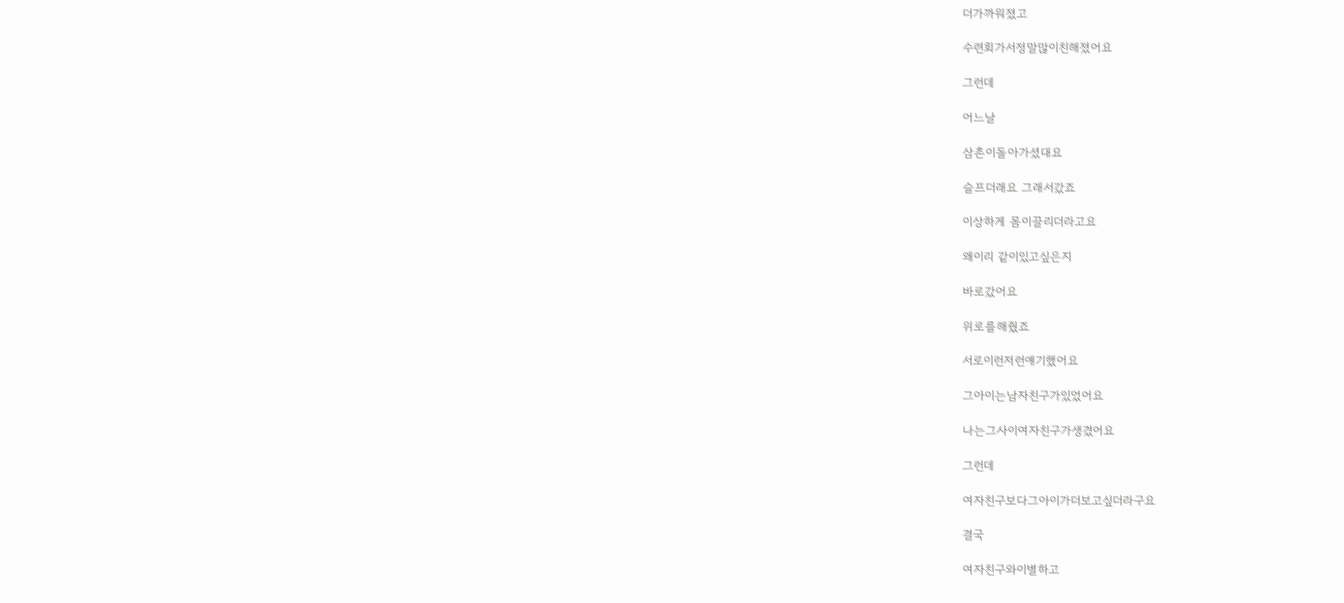더가까워졌고

수련회가서정말많이친해졌어요

그런데

어느날

삼촌이돌아가셨대요

슬프더래요 그래서갔죠

이상하게 몸이끌리더라고요

왜이리 같이있고싶은지

바로갔어요

위로를해줬죠

서로이런저런얘기했어요

그아이는남자친구가있었어요

나는그사이여자친구가생겼어요

그런데

여자친구보다그아이가더보고싶더라구요

결국

여자친구와이별하고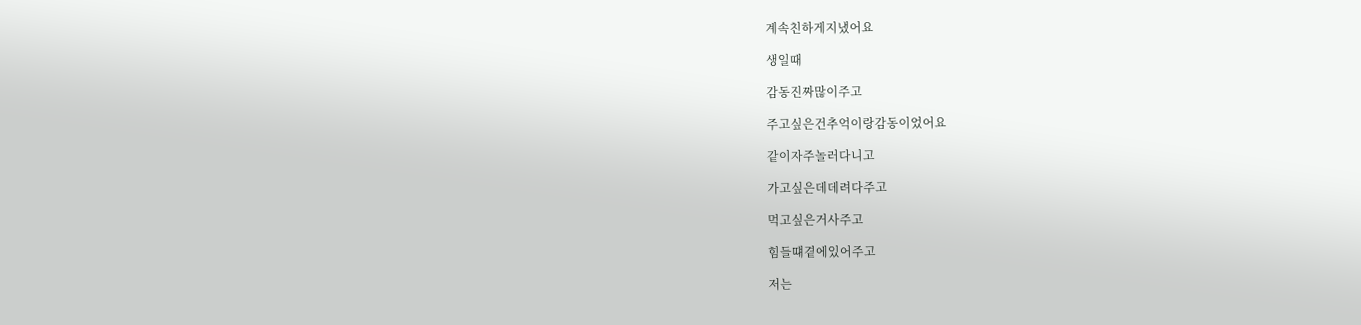계속친하게지냈어요

생일때

감동진짜많이주고

주고싶은건추억이랑감동이었어요

같이자주놀러다니고

가고싶은데데려다주고

먹고싶은거사주고

힘들떄곁에있어주고

저는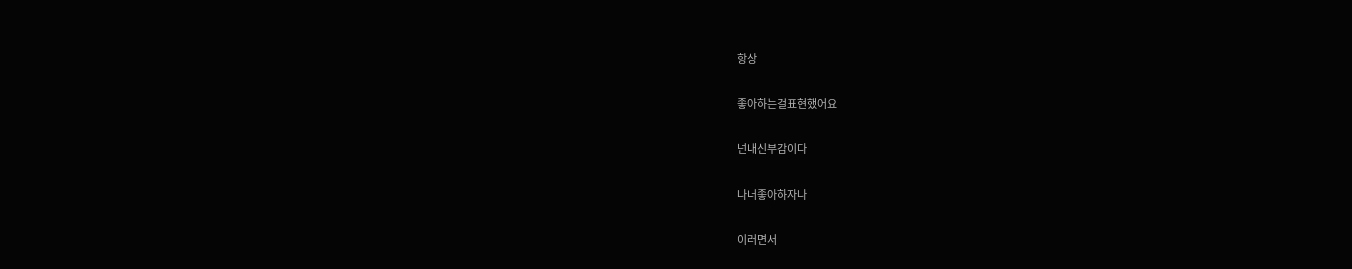항상

좋아하는걸표현했어요

넌내신부감이다

나너좋아하자나

이러면서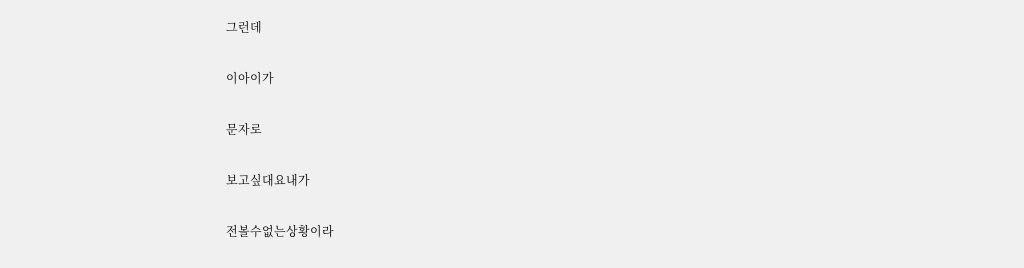그런데

이아이가

문자로

보고싶대요내가

전볼수없는상황이라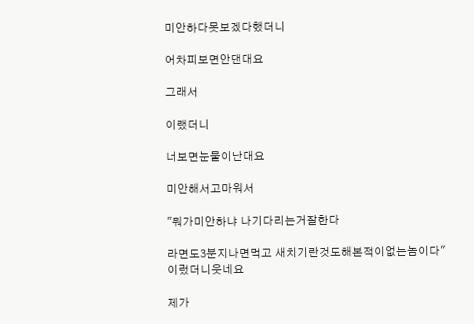미안하다못보겠다했더니

어차피보면안댄대요

그래서

이랬더니

너보면눈물이난대요

미안해서고마워서

"뭐가미안하냐 나기다리는거잘한다

라면도3분지나면먹고 새치기란것도해본적이없는놈이다"
이렀더니웃네요

제가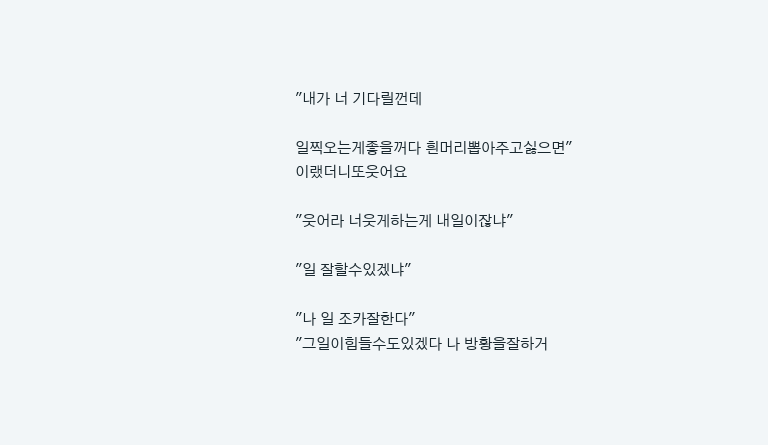"내가 너 기다릴껀데

일찍오는게좋을꺼다 흰머리뽑아주고싫으면"
이랬더니또웃어요

"웃어라 너웃게하는게 내일이잖냐"

"일 잘할수있겠냐"

"나 일 조카잘한다"
"그일이힘들수도있겠다 나 방황을잘하거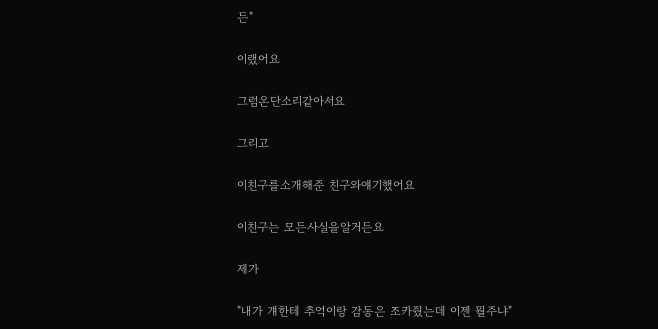든"

이랬어요

그럼온단소리같아서요

그리고

이친구를소개해준 친구와얘기했어요

이친구는 모든사실을알거든요

제가

"내가 걔한테 추억이랑 감동은 조카줬는데 이젠 뭘주냐"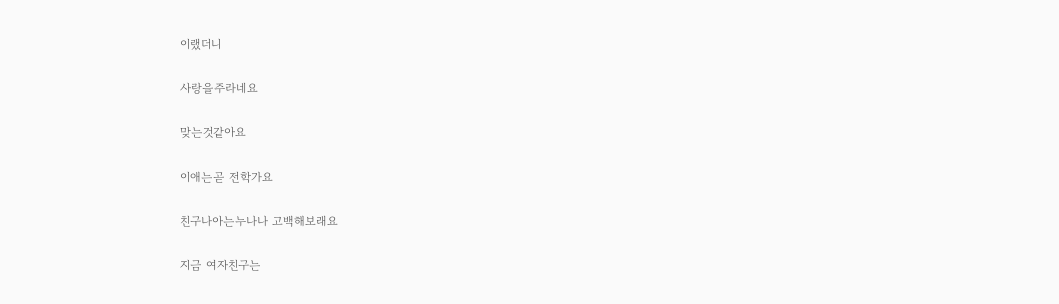이랬더니

사랑을주라네요

맞는것같아요

이애는곧 전학가요

친구나아는누나나 고백해보래요

지금 여자친구는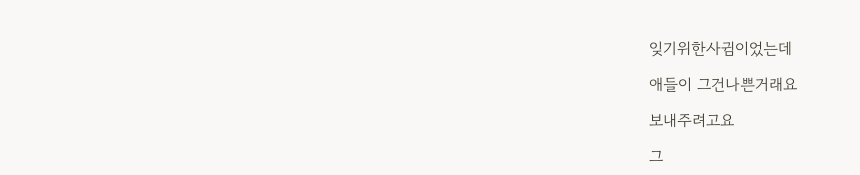잊기위한사귐이었는데

애들이 그건나쁜거래요

보내주려고요

그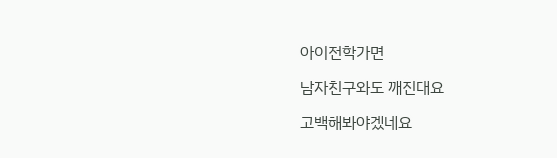아이전학가면

남자친구와도 깨진대요

고백해봐야겠네요